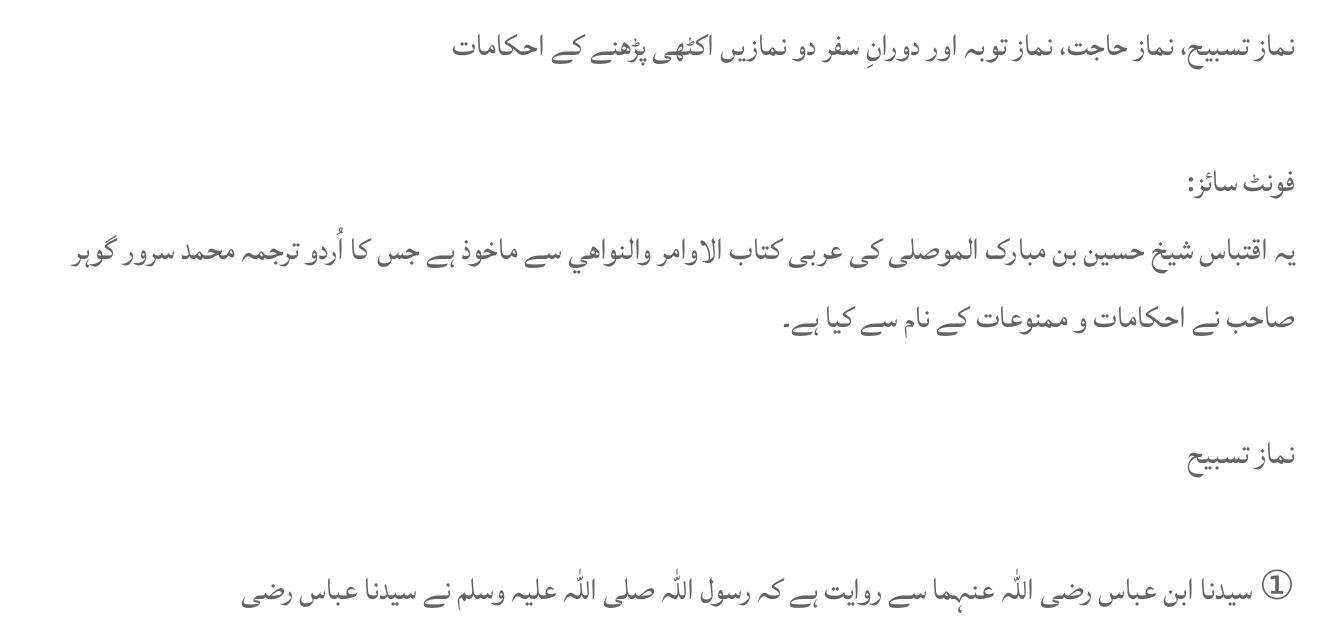نماز تسبیح، نماز حاجت، نماز توبہ اور دورانِ سفر دو نمازیں اکٹھی پڑھنے کے احکامات

فونٹ سائز:
یہ اقتباس شیخ حسین بن مبارک الموصلی کی عربی کتاب الاوامر والنواهي سے ماخوذ ہے جس کا اُردو ترجمہ محمد سرور گوہر صاحب نے احکامات و ممنوعات کے نام سے کیا ہے۔

نماز تسبیح

① سیدنا ابن عباس رضی اللہ عنہما سے روایت ہے کہ رسول اللہ صلی اللہ علیہ وسلم نے سیدنا عباس رضی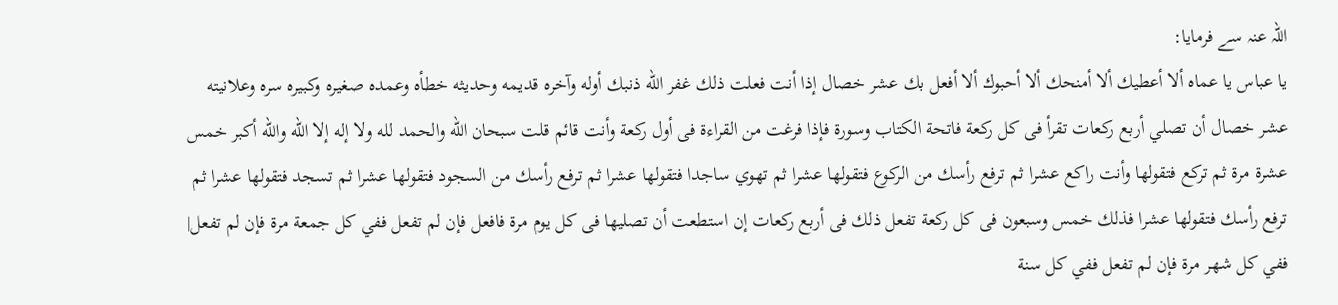اللہ عنہ سے فرمایا:
يا عباس يا عماه ألا أعطيك ألا أمنحك ألا أحبوك ألا أفعل بك عشر خصال إذا أنت فعلت ذلك غفر الله ذنبك أوله وآخره قديمه وحديثه خطأه وعمده صغيره وكبيره سره وعلانيته عشر خصال أن تصلي أربع ركعات تقرأ فى كل ركعة فاتحة الكتاب وسورة فإذا فرغت من القراءة فى أول ركعة وأنت قائم قلت سبحان الله والحمد لله ولا إله إلا الله والله أكبر خمس عشرة مرة ثم تركع فتقولها وأنت راكع عشرا ثم ترفع رأسك من الركوع فتقولها عشرا ثم تهوي ساجدا فتقولها عشرا ثم ترفع رأسك من السجود فتقولها عشرا ثم تسجد فتقولها عشرا ثم ترفع رأسك فتقولها عشرا فذلك خمس وسبعون فى كل ركعة تفعل ذلك فى أربع ركعات إن استطعت أن تصليها فى كل يوم مرة فافعل فإن لم تفعل ففي كل جمعة مرة فإن لم تفعل| ففي كل شهر مرة فإن لم تفعل ففي كل سنة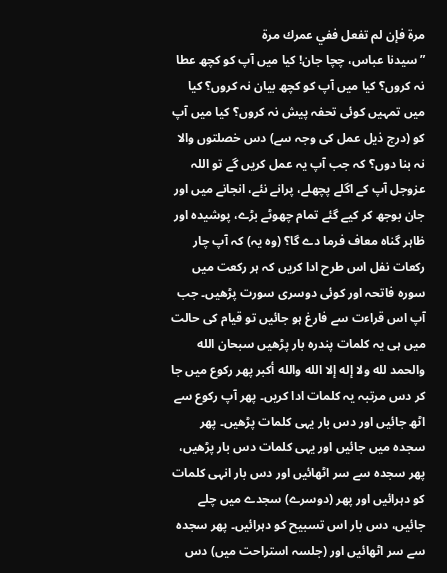مرة فإن لم تفعل ففي عمرك مرة
”سیدنا عباس، چچا جان! کیا میں آپ کو کچھ عطا نہ کروں؟ کیا میں آپ کو کچھ بیان نہ کروں؟ کیا میں تمہیں کوئی تحفہ پیش نہ کروں؟ کیا میں آپ کو (درج ذیل عمل کی وجہ سے) دس خصلتوں والا نہ بنا دوں؟ کہ جب آپ یہ عمل کریں گے تو اللہ عزوجل آپ کے اگلے پچھلے، پرانے نئے، انجانے میں اور جان بوجھ کر کیے گئے تمام چھوٹے بڑے، پوشیدہ اور ظاہر گناہ معاف فرما دے گا؟ (وہ یہ) کہ آپ چار رکعات نفل اس طرح ادا کریں کہ ہر رکعت میں سورہ فاتحہ اور کوئی دوسری سورت پڑھیں۔ جب آپ اس قراءت سے فارغ ہو جائیں تو قیام کی حالت میں ہی یہ کلمات پندرہ بار پڑھیں سبحان الله والحمد لله ولا إله إلا الله والله أكبر پھر رکوع میں جا کر دس مرتبہ یہ کلمات ادا کریں۔ پھر آپ رکوع سے اٹھ جائیں اور دس بار یہی کلمات پڑھیں۔ پھر سجدہ میں جائیں اور یہی کلمات دس بار پڑھیں، پھر سجدہ سے سر اٹھائیں اور دس بار انہی کلمات کو دہرائیں اور پھر (دوسرے) سجدے میں چلے جائیں، دس بار اس تسبیح کو دہرائیں۔ پھر سجدہ سے سر اٹھائیں اور (جلسہ استراحت میں) دس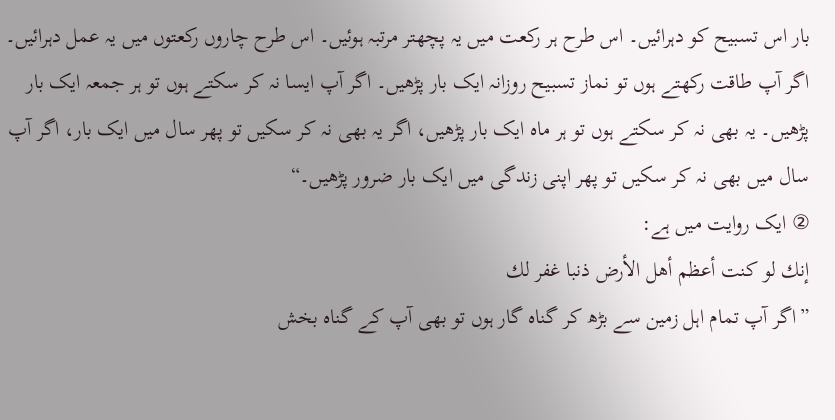بار اس تسبیح کو دہرائیں۔ اس طرح ہر رکعت میں یہ پچھتر مرتبہ ہوئیں۔ اس طرح چاروں رکعتوں میں یہ عمل دہرائیں۔ اگر آپ طاقت رکھتے ہوں تو نماز تسبیح روزانہ ایک بار پڑھیں۔ اگر آپ ایسا نہ کر سکتے ہوں تو ہر جمعہ ایک بار پڑھیں۔ یہ بھی نہ کر سکتے ہوں تو ہر ماہ ایک بار پڑھیں، اگر یہ بھی نہ کر سکیں تو پھر سال میں ایک بار، اگر آپ سال میں بھی نہ کر سکیں تو پھر اپنی زندگی میں ایک بار ضرور پڑھیں۔“
② ایک روایت میں ہے:
إنك لو كنت أعظم أهل الأرض ذنبا غفر لك
”اگر آپ تمام اہل زمین سے بڑھ کر گناہ گار ہوں تو بھی آپ کے گناہ بخش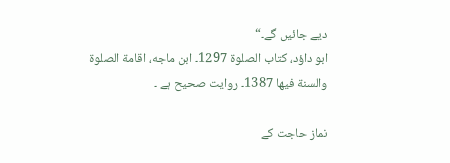دیے جائیں گے۔“
ابو داؤد، کتاب الصلوة 1297۔ ابن ماجه، اقامة الصلوة والسنة فيها 1387۔ روايت صحيح ہے ۔

نماز حاجت کے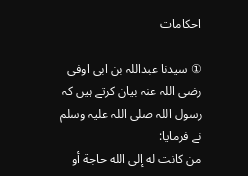احکامات

① سیدنا عبداللہ بن ابی اوفی رضی اللہ عنہ بیان کرتے ہیں کہ رسول اللہ صلی اللہ علیہ وسلم نے فرمایا:
من كانت له إلى الله حاجة أو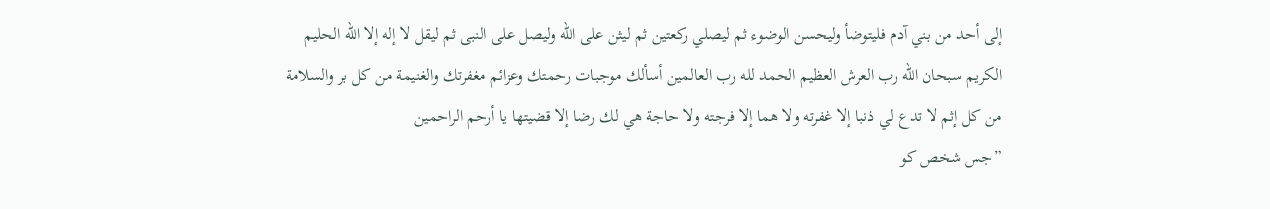إلى أحد من بني آدم فليتوضأ وليحسن الوضوء ثم ليصلي ركعتين ثم ليثن على الله وليصل على النبى ثم ليقل لا إله إلا الله الحليم الكريم سبحان الله رب العرش العظيم الحمد لله رب العالمين أسألك موجبات رحمتك وعزائم مغفرتك والغنيمة من كل بر والسلامة من كل إثم لا تدع لي ذنبا إلا غفرته ولا هما إلا فرجته ولا حاجة هي لك رضا إلا قضيتها يا أرحم الراحمين
”جس شخص کو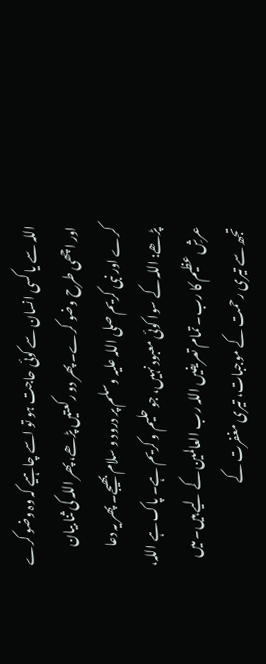اللہ سے یا کسی انسان سے کوئی حاجت ہو تو اسے چاہیے کہ وہ وضو کرے اور اچھی طرح وضو کرے۔ پھر دو رکعتیں پڑھے، پھر اللہ کی ثنا بیان کرے اور نبی کریم صلی اللہ علیہ وسلم پر درود و سلام بھیجے۔ پھر یہ دعا پڑھے: اللہ کے سوا کوئی معبود نہیں، جو حلیم و کریم ہے۔ پاک ہے اللہ، عرشِ عظیم کا رب۔ تمام تعریفیں اللہ رب العالمین کے لیے ہیں۔ میں تجھ سے تیری رحمت کے موجبات، تیری مغفرت کے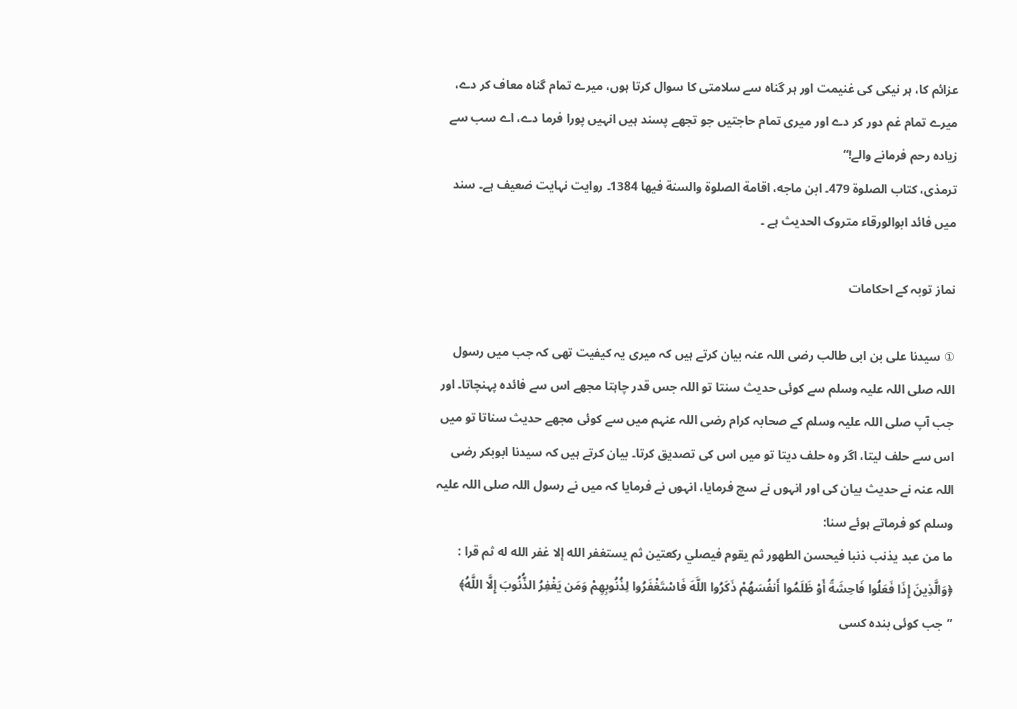عزائم کا، ہر نیکی کی غنیمت اور ہر گناہ سے سلامتی کا سوال کرتا ہوں، میرے تمام گناہ معاف کر دے، میرے تمام غم دور کر دے اور میری تمام حاجتیں جو تجھے پسند ہیں انہیں پورا فرما دے، اے سب سے زیادہ رحم فرمانے والے!“
ترمذی، کتاب الصلوة 479۔ ابن ماجه، اقامة الصلوة والسنة فيها 1384۔ روایت نہایت ضعیف ہے۔ سند میں فائد ابوالورقاء متروک الحدیث ہے ۔

نماز توبہ کے احکامات

① سیدنا علی بن ابی طالب رضی اللہ عنہ بیان کرتے ہیں کہ میری یہ کیفیت تھی کہ جب میں رسول اللہ صلی اللہ علیہ وسلم سے کوئی حدیث سنتا تو اللہ جس قدر چاہتا مجھے اس سے فائدہ پہنچاتا۔ اور جب آپ صلی اللہ علیہ وسلم کے صحابہ کرام رضی اللہ عنہم میں سے کوئی مجھے حدیث سناتا تو میں اس سے حلف لیتا، اگر وہ حلف دیتا تو میں اس کی تصدیق کرتا۔ بیان کرتے ہیں کہ سیدنا ابوبکر رضی اللہ عنہ نے حدیث بیان کی اور انہوں نے سچ فرمایا، انہوں نے فرمایا کہ میں نے رسول اللہ صلی اللہ علیہ وسلم کو فرماتے ہوئے سنا:
ما من عبد يذنب ذنبا فيحسن الطهور ثم يقوم فيصلي ركعتين ثم يستغفر الله إلا غفر الله له ثم قرا : ﴿وَالَّذِينَ إِذَا فَعَلُوا فَاحِشَةً أَوْ ظَلَمُوا أَنفُسَهُمْ ذَكَرُوا اللَّهَ فَاسْتَغْفَرُوا لِذُنُوبِهِمْ وَمَن يَغْفِرُ الذُّنُوبَ إِلَّا اللَّهُ﴾
”جب کوئی بندہ کسی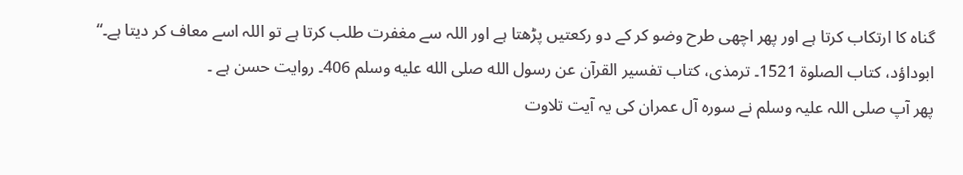گناہ کا ارتکاب کرتا ہے اور پھر اچھی طرح وضو کر کے دو رکعتیں پڑھتا ہے اور اللہ سے مغفرت طلب کرتا ہے تو اللہ اسے معاف کر دیتا ہے۔“
ابوداؤد، کتاب الصلوة 1521۔ ترمذی، کتاب تفسیر القرآن عن رسول الله صلى الله عليه وسلم 406۔ روایت حسن ہے ۔
پھر آپ صلی اللہ علیہ وسلم نے سورہ آل عمران کی یہ آیت تلاوت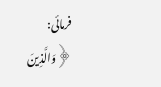فرمائی:
﴿وَالَّذِينَ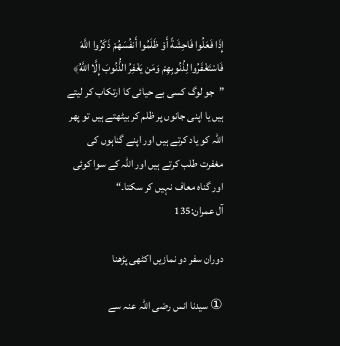إِذَا فَعَلُوا فَاحِشَةً أَوْ ظَلَمُوا أَنفُسَهُمْ ذَكَرُوا اللَّهَ فَاسْتَغْفَرُوا لِذُنُوبِهِمْ وَمَن يَغْفِرُ الذُّنُوبَ إِلَّا اللَّهُ﴾
”جو لوگ کسی بے حیائی کا ارتکاب کر لیتے ہیں یا اپنی جانوں پر ظلم کر بیٹھتے ہیں تو پھر اللہ کو یاد کرتے ہیں اور اپنے گناہوں کی مغفرت طلب کرتے ہیں اور اللہ کے سوا کوئی اور گناہ معاف نہیں کر سکتا۔“
آل عمران:135

دوران سفر دو نمازیں اکٹھی پڑھنا

① سیدنا انس رضی اللہ عنہ سے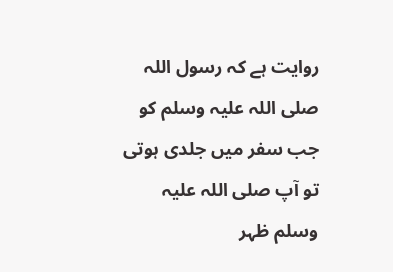روایت ہے کہ رسول اللہ صلی اللہ علیہ وسلم کو جب سفر میں جلدی ہوتی تو آپ صلی اللہ علیہ وسلم ظہر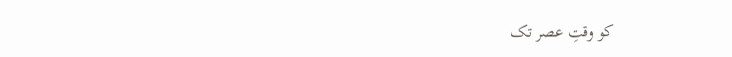کو وقتِ عصر تک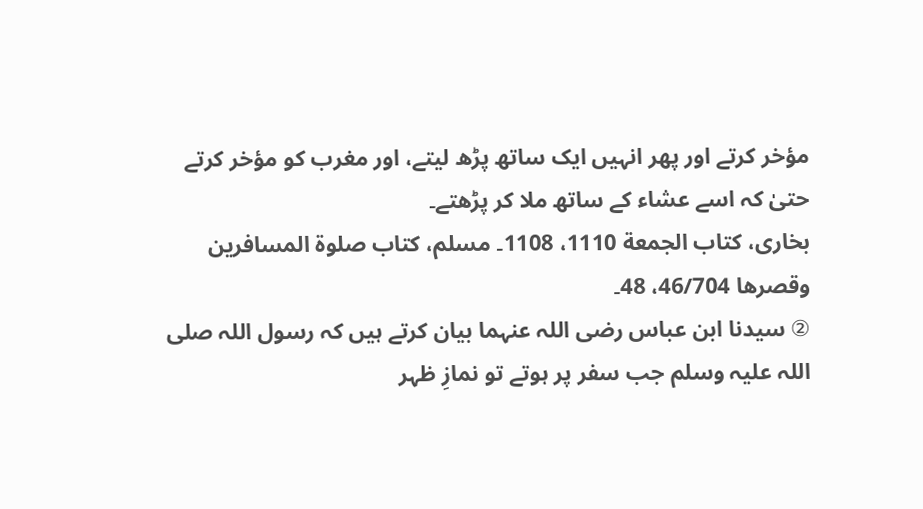مؤخر کرتے اور پھر انہیں ایک ساتھ پڑھ لیتے، اور مغرب کو مؤخر کرتے حتیٰ کہ اسے عشاء کے ساتھ ملا کر پڑھتے۔
بخاری، کتاب الجمعة 1110، 1108۔ مسلم، كتاب صلوة المسافرين وقصرها 46/704، 48۔
② سیدنا ابن عباس رضی اللہ عنہما بیان کرتے ہیں کہ رسول اللہ صلی اللہ علیہ وسلم جب سفر پر ہوتے تو نمازِ ظہر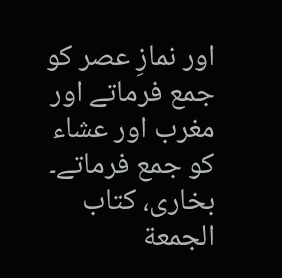اور نمازِ عصر کو جمع فرماتے اور مغرب اور عشاء کو جمع فرماتے۔
بخاری، کتاب الجمعة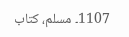1107۔ مسلم، كتاب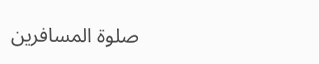صلوة المسافرين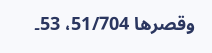وقصرها 51/704، 53۔